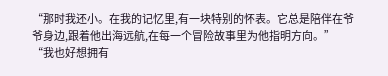“那时我还小。在我的记忆里,有一块特别的怀表。它总是陪伴在爷爷身边,跟着他出海远航,在每一个冒险故事里为他指明方向。”
“我也好想拥有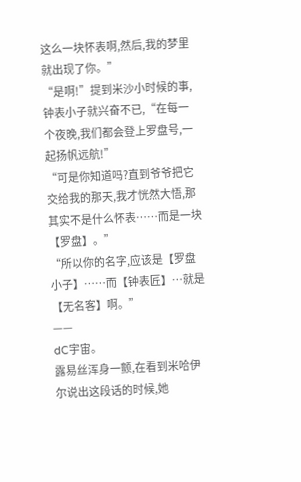这么一块怀表啊,然后,我的梦里就出现了你。”
“是啊!”提到米沙小时候的事,钟表小子就兴奋不已,“在每一个夜晚,我们都会登上罗盘号,一起扬帆远航!”
“可是你知道吗?直到爷爷把它交给我的那天,我才恍然大悟,那其实不是什么怀表……而是一块【罗盘】。”
“所以你的名字,应该是【罗盘小子】……而【钟表匠】…就是【无名客】啊。”
——
dC宇宙。
露易丝浑身一颤,在看到米哈伊尔说出这段话的时候,她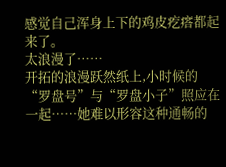感觉自己浑身上下的鸡皮疙瘩都起来了。
太浪漫了……
开拓的浪漫跃然纸上,小时候的“罗盘号”与“罗盘小子”照应在一起……她难以形容这种通畅的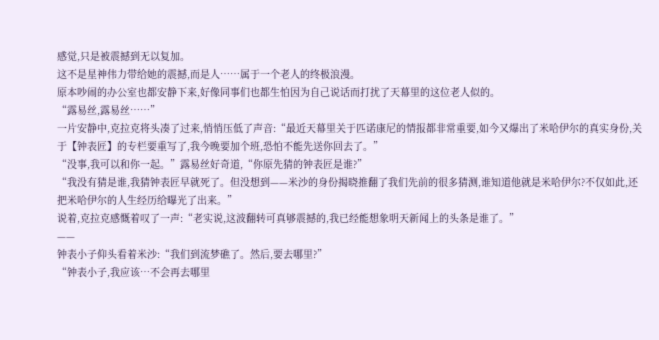感觉,只是被震撼到无以复加。
这不是星神伟力带给她的震撼,而是人……属于一个老人的终极浪漫。
原本吵闹的办公室也都安静下来,好像同事们也都生怕因为自己说话而打扰了天幕里的这位老人似的。
“露易丝,露易丝……”
一片安静中,克拉克将头凑了过来,悄悄压低了声音:“最近天幕里关于匹诺康尼的情报都非常重要,如今又爆出了米哈伊尔的真实身份,关于【钟表匠】的专栏要重写了,我今晚要加个班,恐怕不能先送你回去了。”
“没事,我可以和你一起。”露易丝好奇道,“你原先猜的钟表匠是谁?”
“我没有猜是谁,我猜钟表匠早就死了。但没想到——米沙的身份揭晓推翻了我们先前的很多猜测,谁知道他就是米哈伊尔?不仅如此,还把米哈伊尔的人生经历给曝光了出来。”
说着,克拉克感慨着叹了一声:“老实说,这波翻转可真够震撼的,我已经能想象明天新闻上的头条是谁了。”
——
钟表小子仰头看着米沙:“我们到流梦礁了。然后,要去哪里?”
“钟表小子,我应该…不会再去哪里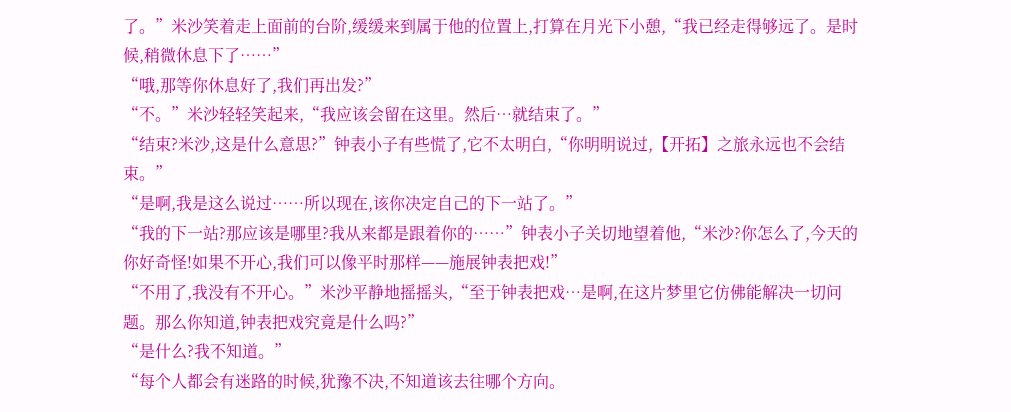了。”米沙笑着走上面前的台阶,缓缓来到属于他的位置上,打算在月光下小憩,“我已经走得够远了。是时候,稍微休息下了……”
“哦,那等你休息好了,我们再出发?”
“不。”米沙轻轻笑起来,“我应该会留在这里。然后…就结束了。”
“结束?米沙,这是什么意思?”钟表小子有些慌了,它不太明白,“你明明说过,【开拓】之旅永远也不会结束。”
“是啊,我是这么说过……所以现在,该你决定自己的下一站了。”
“我的下一站?那应该是哪里?我从来都是跟着你的……”钟表小子关切地望着他,“米沙?你怎么了,今天的你好奇怪!如果不开心,我们可以像平时那样——施展钟表把戏!”
“不用了,我没有不开心。”米沙平静地摇摇头,“至于钟表把戏…是啊,在这片梦里它仿佛能解决一切问题。那么你知道,钟表把戏究竟是什么吗?”
“是什么?我不知道。”
“每个人都会有迷路的时候,犹豫不决,不知道该去往哪个方向。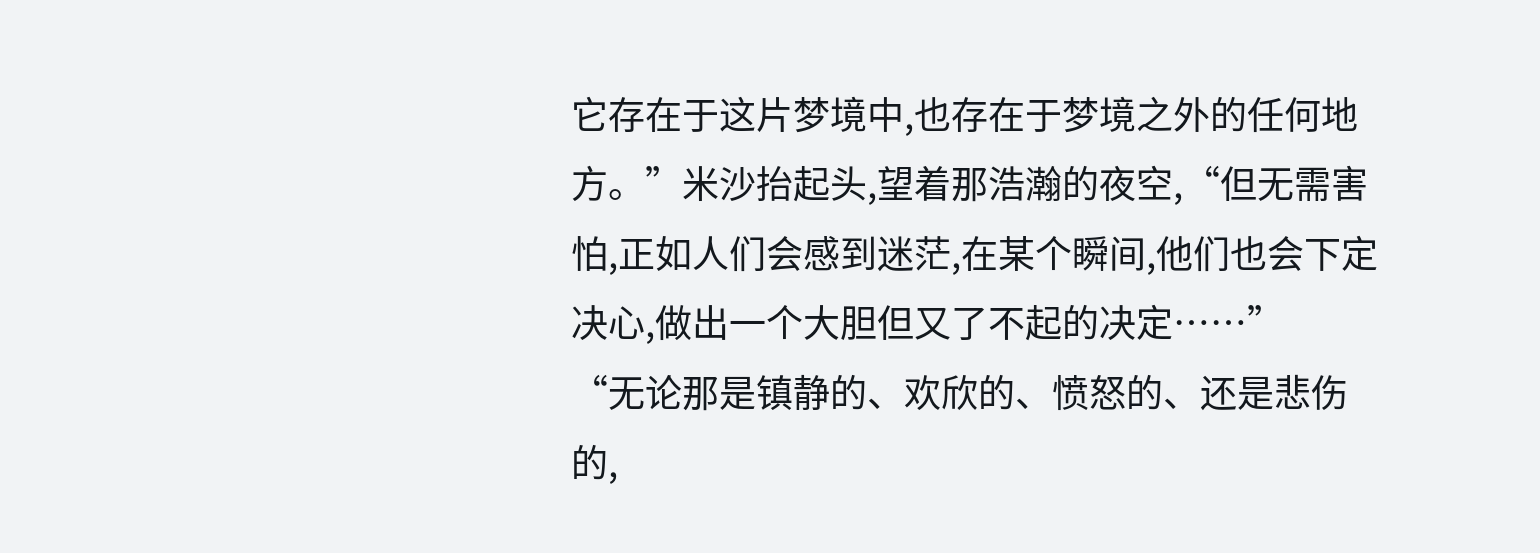它存在于这片梦境中,也存在于梦境之外的任何地方。”米沙抬起头,望着那浩瀚的夜空,“但无需害怕,正如人们会感到迷茫,在某个瞬间,他们也会下定决心,做出一个大胆但又了不起的决定……”
“无论那是镇静的、欢欣的、愤怒的、还是悲伤的,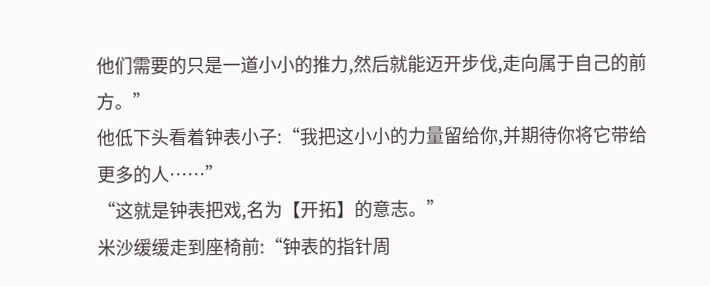他们需要的只是一道小小的推力,然后就能迈开步伐,走向属于自己的前方。”
他低下头看着钟表小子:“我把这小小的力量留给你,并期待你将它带给更多的人……”
“这就是钟表把戏,名为【开拓】的意志。”
米沙缓缓走到座椅前:“钟表的指针周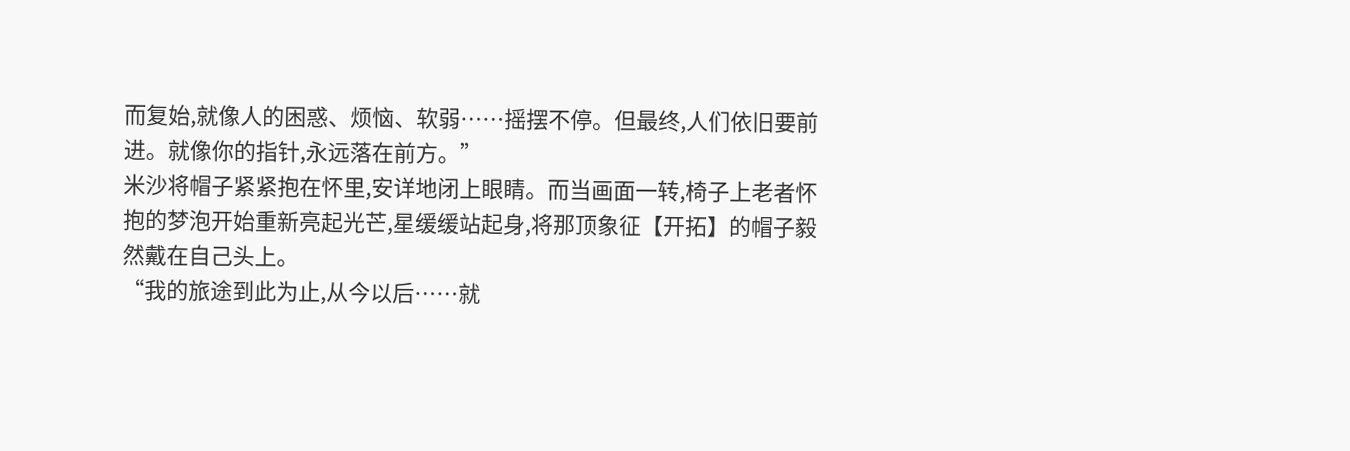而复始,就像人的困惑、烦恼、软弱……摇摆不停。但最终,人们依旧要前进。就像你的指针,永远落在前方。”
米沙将帽子紧紧抱在怀里,安详地闭上眼睛。而当画面一转,椅子上老者怀抱的梦泡开始重新亮起光芒,星缓缓站起身,将那顶象征【开拓】的帽子毅然戴在自己头上。
“我的旅途到此为止,从今以后……就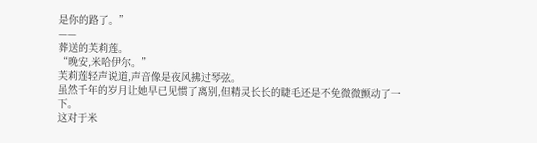是你的路了。”
——
葬送的芙莉莲。
“晚安,米哈伊尔。”
芙莉莲轻声说道,声音像是夜风拂过琴弦。
虽然千年的岁月让她早已见惯了离别,但精灵长长的睫毛还是不免微微颤动了一下。
这对于米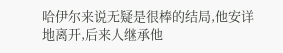哈伊尔来说无疑是很棒的结局,他安详地离开,后来人继承他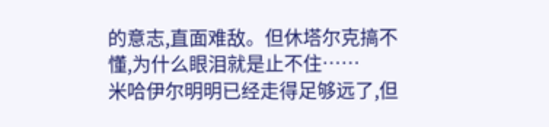的意志,直面难敌。但休塔尔克搞不懂,为什么眼泪就是止不住……
米哈伊尔明明已经走得足够远了,但